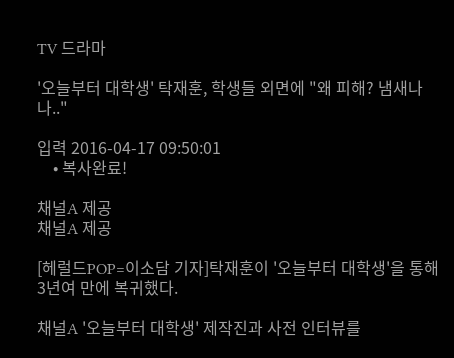TV 드라마

'오늘부터 대학생' 탁재훈, 학생들 외면에 "왜 피해? 냄새나나.."

입력 2016-04-17 09:50:01
    • 복사완료!

채널A 제공
채널A 제공

[헤럴드POP=이소담 기자]탁재훈이 '오늘부터 대학생'을 통해 3년여 만에 복귀했다.

채널A '오늘부터 대학생' 제작진과 사전 인터뷰를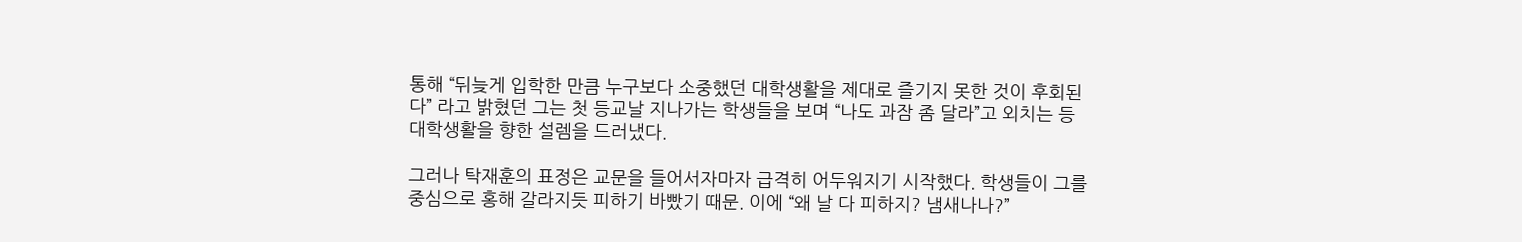통해 “뒤늦게 입학한 만큼 누구보다 소중했던 대학생활을 제대로 즐기지 못한 것이 후회된다” 라고 밝혔던 그는 첫 등교날 지나가는 학생들을 보며 “나도 과잠 좀 달라”고 외치는 등 대학생활을 향한 설렘을 드러냈다.

그러나 탁재훈의 표정은 교문을 들어서자마자 급격히 어두워지기 시작했다. 학생들이 그를 중심으로 홍해 갈라지듯 피하기 바빴기 때문. 이에 “왜 날 다 피하지? 냄새나나?”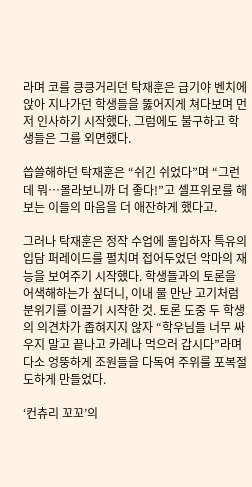라며 코를 킁킁거리던 탁재훈은 급기야 벤치에 앉아 지나가던 학생들을 뚫어지게 쳐다보며 먼저 인사하기 시작했다. 그럼에도 불구하고 학생들은 그를 외면했다.

씁쓸해하던 탁재훈은 “쉬긴 쉬었다”며 “그런데 뭐…몰라보니까 더 좋다!”고 셀프위로를 해 보는 이들의 마음을 더 애잔하게 했다고.

그러나 탁재훈은 정작 수업에 돌입하자 특유의 입담 퍼레이드를 펼치며 접어두었던 악마의 재능을 보여주기 시작했다. 학생들과의 토론을 어색해하는가 싶더니, 이내 물 만난 고기처럼 분위기를 이끌기 시작한 것. 토론 도중 두 학생의 의견차가 좁혀지지 않자 “학우님들 너무 싸우지 말고 끝나고 카레나 먹으러 갑시다”라며 다소 엉뚱하게 조원들을 다독여 주위를 포복절도하게 만들었다.

‘컨츄리 꼬꼬’의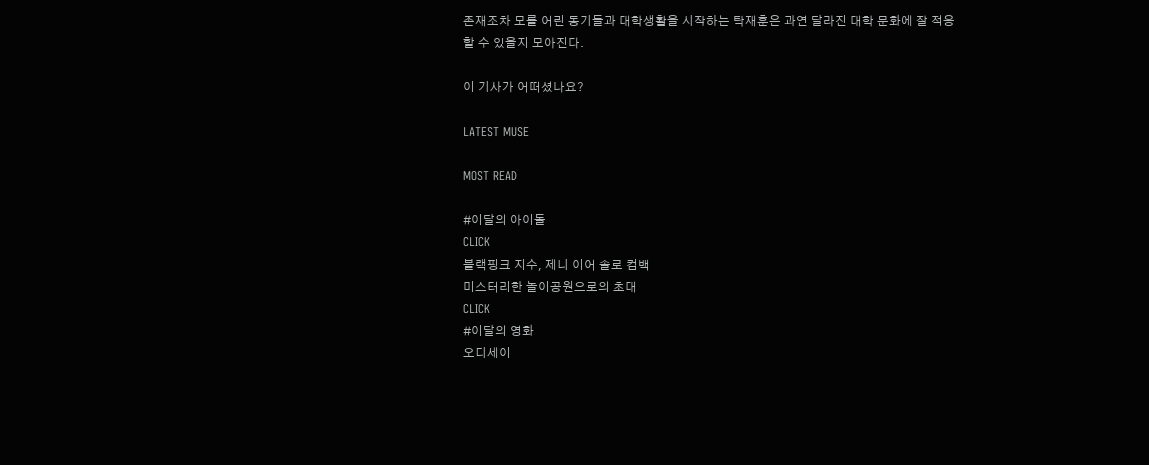존재조차 모를 어린 동기들과 대학생활을 시작하는 탁재훈은 과연 달라진 대학 문화에 잘 적응할 수 있을지 모아진다.

이 기사가 어떠셨나요?

LATEST MUSE

MOST READ

#이달의 아이돌
CLICK
블랙핑크 지수, 제니 이어 솔로 컴백
미스터리한 놀이공원으로의 초대
CLICK
#이달의 영화
오디세이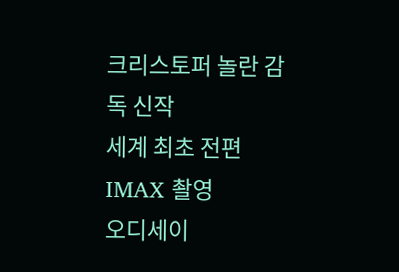크리스토퍼 놀란 감독 신작
세계 최초 전편 IMAX 촬영
오디세이